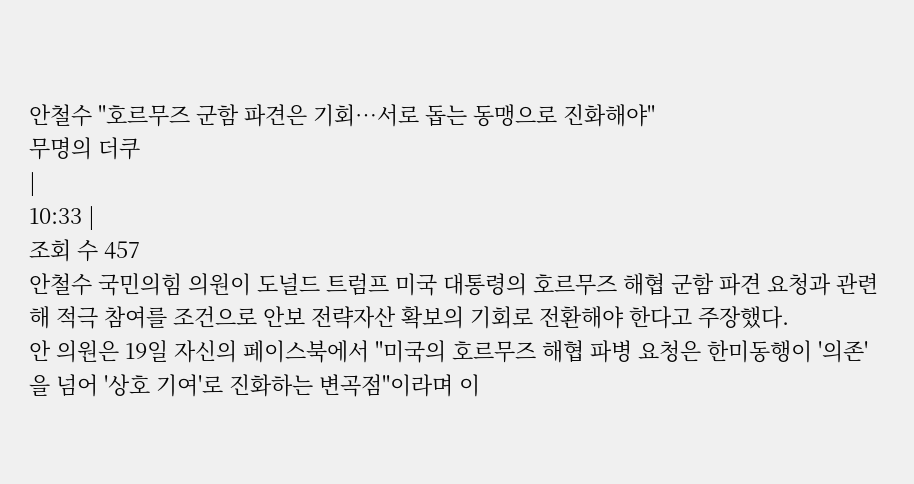안철수 "호르무즈 군함 파견은 기회…서로 돕는 동맹으로 진화해야"
무명의 더쿠
|
10:33 |
조회 수 457
안철수 국민의힘 의원이 도널드 트럼프 미국 대통령의 호르무즈 해협 군함 파견 요청과 관련해 적극 참여를 조건으로 안보 전략자산 확보의 기회로 전환해야 한다고 주장했다.
안 의원은 19일 자신의 페이스북에서 "미국의 호르무즈 해협 파병 요청은 한미동행이 '의존'을 넘어 '상호 기여'로 진화하는 변곡점"이라며 이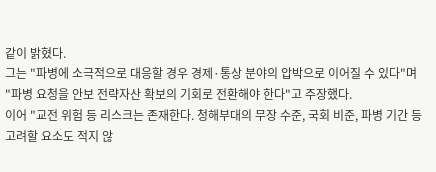같이 밝혔다.
그는 "파병에 소극적으로 대응할 경우 경제·통상 분야의 압박으로 이어질 수 있다"며 "파병 요청을 안보 전략자산 확보의 기회로 전환해야 한다"고 주장했다.
이어 "교전 위험 등 리스크는 존재한다. 청해부대의 무장 수준, 국회 비준, 파병 기간 등 고려할 요소도 적지 않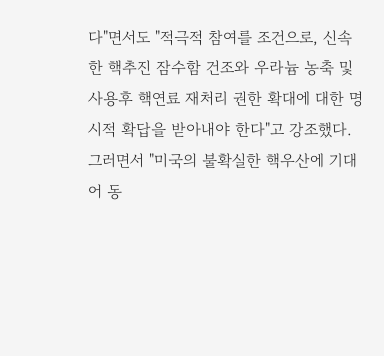다"면서도 "적극적 참여를 조건으로, 신속한 핵추진 잠수함 건조와 우라늄 농축 및 사용후 핵연료 재처리 권한 확대에 대한 명시적 확답을 받아내야 한다"고 강조했다.
그러면서 "미국의 불확실한 핵우산에 기대어 동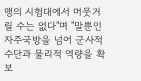맹의 시험대에서 머뭇거릴 수는 없다"며 "말뿐인 자주국방을 넘어 군사적 수단과 물리적 역량을 확보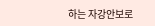하는 자강안보로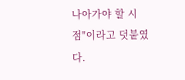나아가야 할 시점"이라고 덧붙였다.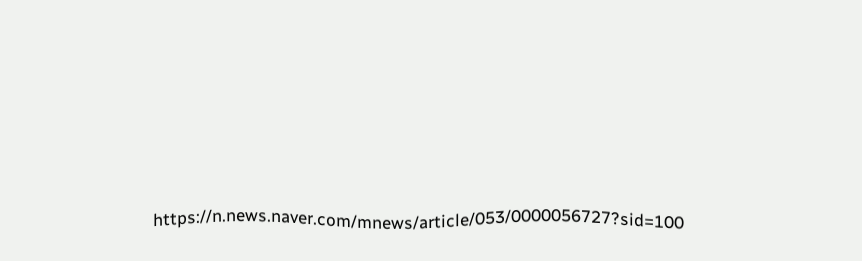https://n.news.naver.com/mnews/article/053/0000056727?sid=100